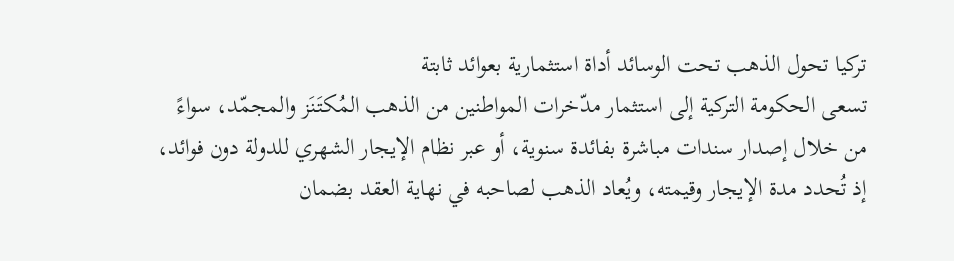تركيا تحول الذهب تحت الوسائد أداة استثمارية بعوائد ثابتة
تسعى الحكومة التركية إلى استثمار مدّخرات المواطنين من الذهب المُكتَنَز والمجمّد، سواءً من خلال إصدار سندات مباشرة بفائدة سنوية، أو عبر نظام الإيجار الشهري للدولة دون فوائد، إذ تُحدد مدة الإيجار وقيمته، ويُعاد الذهب لصاحبه في نهاية العقد بضمان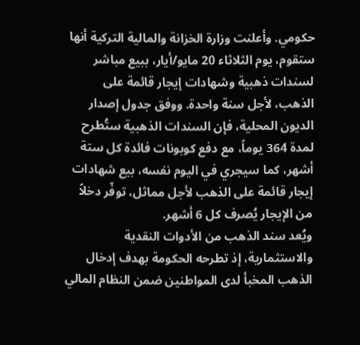حكومي. وأعلنت وزارة الخزانة والمالية التركية أنها ستقوم، يوم الثلاثاء 20 مايو/أيار، ببيع مباشر لسندات ذهبية وشهادات إيجار قائمة على الذهب، لأجل سنة واحدة. ووفق جدول إصدار الديون المحلية، فإن السندات الذهبية ستُطرح لمدة 364 يوماً، مع دفع كوبونات فائدة كل ستة أشهر، كما سيجري في اليوم نفسه، بيع شهادات إيجار قائمة على الذهب لأجل مماثل، توفّر دخلاً من الإيجار يُصرف كل 6 أشهر.
ويُعد سند الذهب من الأدوات النقدية والاستثمارية، إذ تطرحه الحكومة بهدف إدخال الذهب المخبأ لدى المواطنين ضمن النظام المالي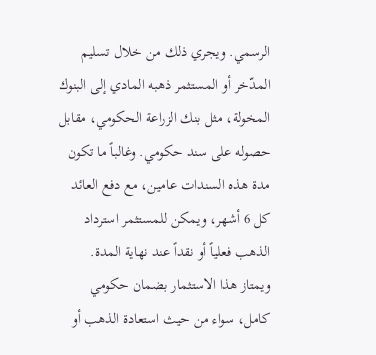الرسمي. ويجري ذلك من خلال تسليم المدّخر أو المستثمر ذهبه المادي إلى البنوك المخولة، مثل بنك الزراعة الحكومي، مقابل حصوله على سند حكومي. وغالباً ما تكون مدة هذه السندات عامين، مع دفع العائد كل 6 أشهر، ويمكن للمستثمر استرداد الذهب فعلياً أو نقداً عند نهاية المدة.
ويمتاز هذا الاستثمار بضمان حكومي كامل، سواء من حيث استعادة الذهب أو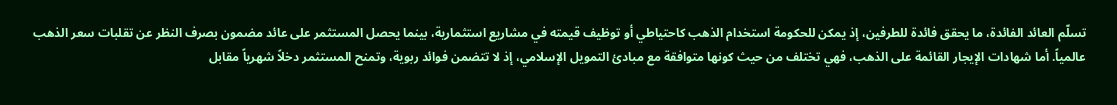تسلّم العائد الفائدة، ما يحقق فائدة للطرفين، إذ يمكن للحكومة استخدام الذهب كاحتياطي أو توظيف قيمته في مشاريع استثمارية، بينما يحصل المستثمر على عائد مضمون بصرف النظر عن تقلبات سعر الذهب عالمياً. أما شهادات الإيجار القائمة على الذهب، فهي تختلف من حيث كونها متوافقة مع مبادئ التمويل الإسلامي، إذ لا تتضمن فوائد ربوية، وتمنح المستثمر دخلاً شهرياً مقابل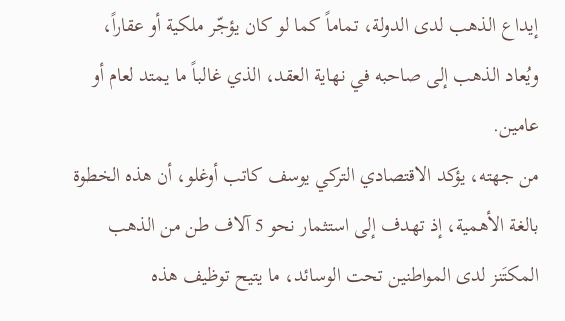إيداع الذهب لدى الدولة، تماماً كما لو كان يؤجّر ملكية أو عقاراً، ويُعاد الذهب إلى صاحبه في نهاية العقد، الذي غالباً ما يمتد لعام أو عامين.
من جهته، يؤكد الاقتصادي التركي يوسف كاتب أوغلو، أن هذه الخطوة بالغة الأهمية، إذ تهدف إلى استثمار نحو 5 آلاف طن من الذهب المكتَنز لدى المواطنين تحت الوسائد، ما يتيح توظيف هذه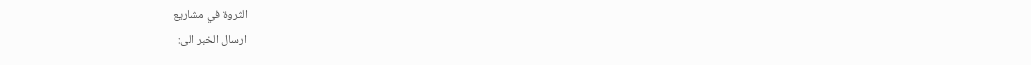الثروة في مشاريع
ارسال الخبر الى: